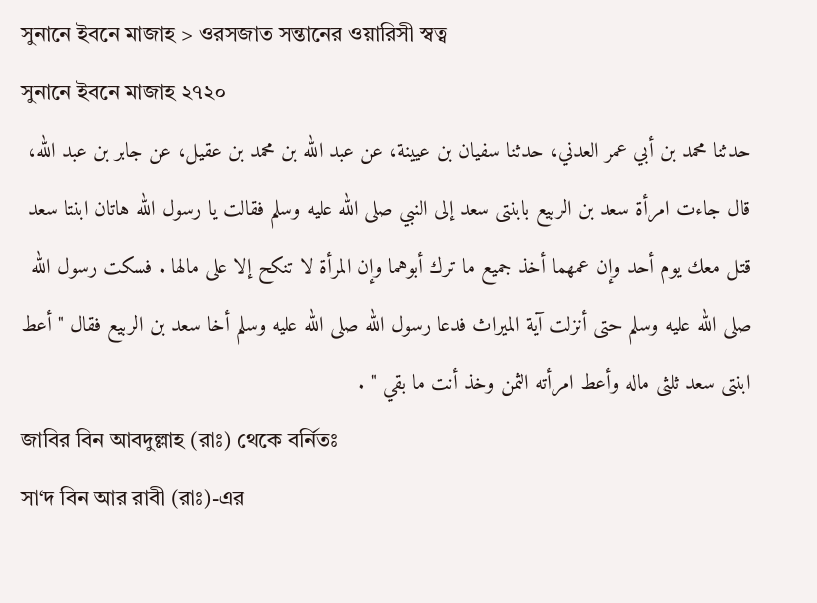সুনানে ইবনে মাজাহ > ওরসজাত সন্তানের ওয়ারিসী স্বত্ব
সুনানে ইবনে মাজাহ ২৭২০
حدثنا محمد بن أبي عمر العدني، حدثنا سفيان بن عيينة، عن عبد الله بن محمد بن عقيل، عن جابر بن عبد الله، قال جاءت امرأة سعد بن الربيع بابنتى سعد إلى النبي صلى الله عليه وسلم فقالت يا رسول الله هاتان ابنتا سعد قتل معك يوم أحد وإن عمهما أخذ جميع ما ترك أبوهما وإن المرأة لا تنكح إلا على مالها . فسكت رسول الله صلى الله عليه وسلم حتى أنزلت آية الميراث فدعا رسول الله صلى الله عليه وسلم أخا سعد بن الربيع فقال " أعط ابنتى سعد ثلثى ماله وأعط امرأته الثمن وخذ أنت ما بقي " .
জাবির বিন আবদুল্লাহ (রাঃ) থেকে বর্নিতঃ
সা‘দ বিন আর রাবী (রাঃ)-এর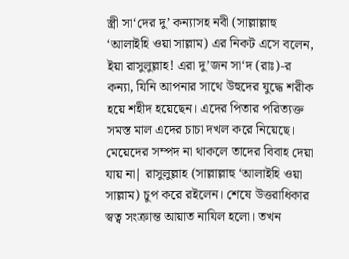স্ত্রী সা‘দের দু’ কন্যাসহ নবী (সাল্লাল্লাহু ‘আলাইহি ওয়া সাল্লাম) এর নিকট এসে বলেন, ইয়া রাসুলুল্লাহ! এরা দু’জন সা‘দ (রাঃ)-র কন্যা, যিনি আপনার সাথে উহুদের যুদ্ধে শরীক হয়ে শহীদ হয়েছেন। এদের পিতার পরিত্যক্ত সমস্ত মাল এদের চাচা দখল করে নিয়েছে। মেয়েদের সম্পদ না থাকলে তাদের বিবাহ দেয়া যায় না| রাসুলুল্লাহ (সাল্লাল্লাহু ‘আলাইহি ওয়া সাল্লাম) চুপ করে রইলেন। শেষে উত্তরাধিকার স্বত্ব সংক্রান্ত আয়াত নাযিল হলো। তখন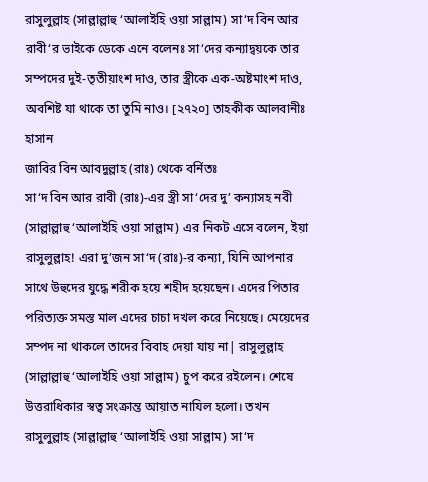রাসুলুল্লাহ (সাল্লাল্লাহু ‘আলাইহি ওয়া সাল্লাম) সা‘দ বিন আর রাবী‘র ভাইকে ডেকে এনে বলেনঃ সা‘দের কন্যাদ্বয়কে তার সম্পদের দুই-তৃতীয়াংশ দাও, তার স্ত্রীকে এক-অষ্টমাংশ দাও, অবশিষ্ট যা থাকে তা তুমি নাও। [২৭২০] তাহকীক আলবানীঃ হাসান
জাবির বিন আবদুল্লাহ (রাঃ) থেকে বর্নিতঃ
সা‘দ বিন আর রাবী (রাঃ)-এর স্ত্রী সা‘দের দু’ কন্যাসহ নবী (সাল্লাল্লাহু ‘আলাইহি ওয়া সাল্লাম) এর নিকট এসে বলেন, ইয়া রাসুলুল্লাহ! এরা দু’জন সা‘দ (রাঃ)-র কন্যা, যিনি আপনার সাথে উহুদের যুদ্ধে শরীক হয়ে শহীদ হয়েছেন। এদের পিতার পরিত্যক্ত সমস্ত মাল এদের চাচা দখল করে নিয়েছে। মেয়েদের সম্পদ না থাকলে তাদের বিবাহ দেয়া যায় না| রাসুলুল্লাহ (সাল্লাল্লাহু ‘আলাইহি ওয়া সাল্লাম) চুপ করে রইলেন। শেষে উত্তরাধিকার স্বত্ব সংক্রান্ত আয়াত নাযিল হলো। তখন রাসুলুল্লাহ (সাল্লাল্লাহু ‘আলাইহি ওয়া সাল্লাম) সা‘দ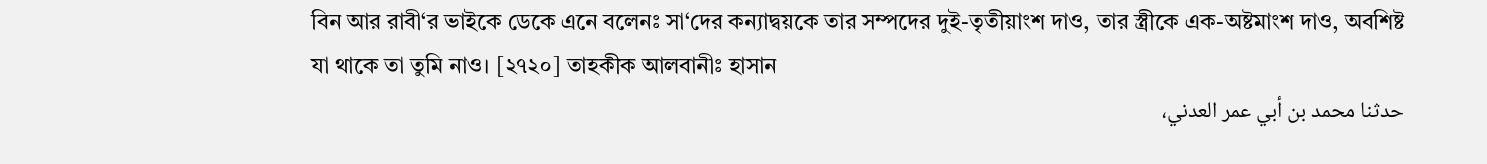বিন আর রাবী‘র ভাইকে ডেকে এনে বলেনঃ সা‘দের কন্যাদ্বয়কে তার সম্পদের দুই-তৃতীয়াংশ দাও, তার স্ত্রীকে এক-অষ্টমাংশ দাও, অবশিষ্ট যা থাকে তা তুমি নাও। [২৭২০] তাহকীক আলবানীঃ হাসান
حدثنا محمد بن أبي عمر العدني،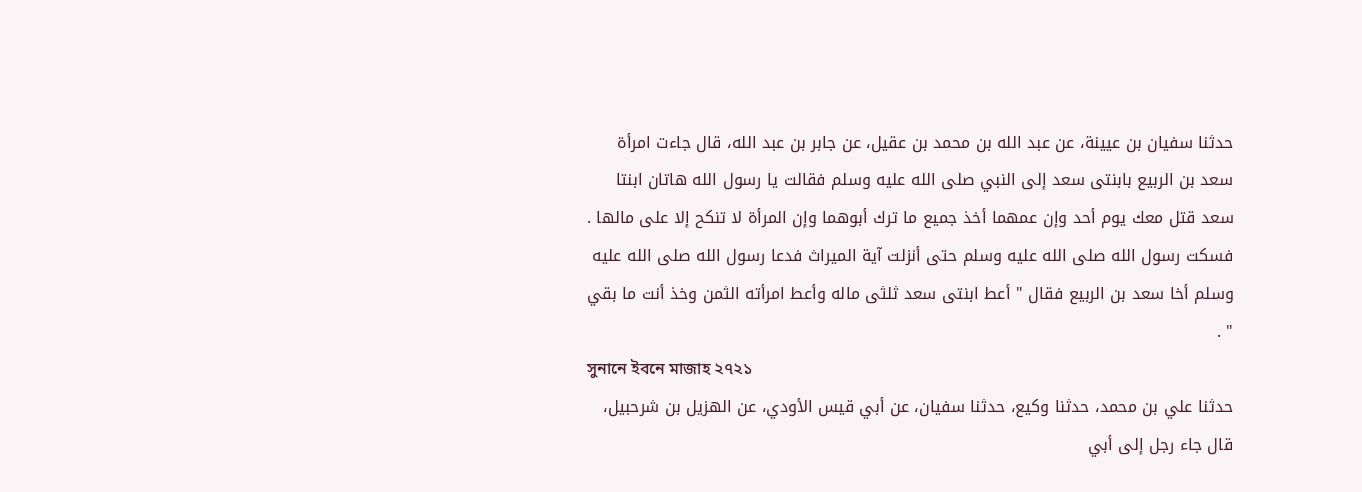حدثنا سفيان بن عيينة، عن عبد الله بن محمد بن عقيل، عن جابر بن عبد الله، قال جاءت امرأة سعد بن الربيع بابنتى سعد إلى النبي صلى الله عليه وسلم فقالت يا رسول الله هاتان ابنتا سعد قتل معك يوم أحد وإن عمهما أخذ جميع ما ترك أبوهما وإن المرأة لا تنكح إلا على مالها . فسكت رسول الله صلى الله عليه وسلم حتى أنزلت آية الميراث فدعا رسول الله صلى الله عليه وسلم أخا سعد بن الربيع فقال " أعط ابنتى سعد ثلثى ماله وأعط امرأته الثمن وخذ أنت ما بقي " .
সুনানে ইবনে মাজাহ ২৭২১
حدثنا علي بن محمد، حدثنا وكيع، حدثنا سفيان، عن أبي قيس الأودي، عن الهزيل بن شرحبيل، قال جاء رجل إلى أبي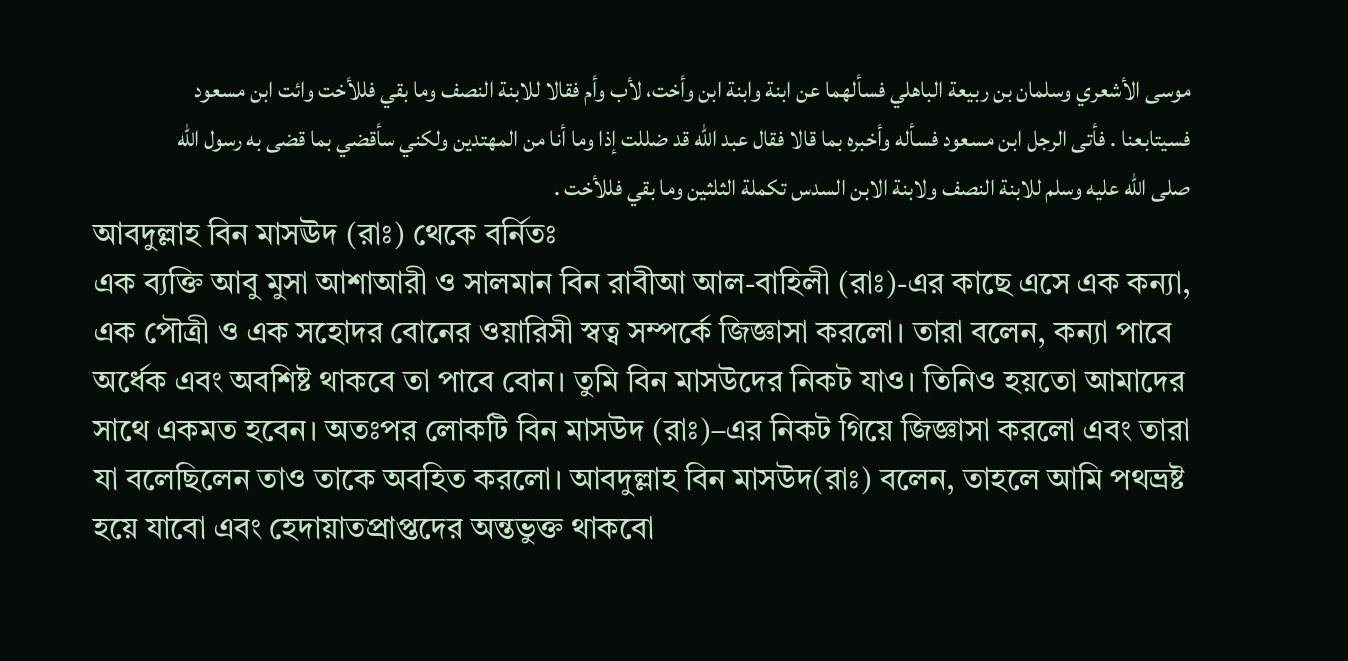موسى الأشعري وسلمان بن ربيعة الباهلي فسألهما عن ابنة وابنة ابن وأخت، لأب وأم فقالا للابنة النصف وما بقي فللأخت وائت ابن مسعود فسيتابعنا . فأتى الرجل ابن مسعود فسأله وأخبره بما قالا فقال عبد الله قد ضللت إذا وما أنا من المهتدين ولكني سأقضي بما قضى به رسول الله صلى الله عليه وسلم للابنة النصف ولابنة الابن السدس تكملة الثلثين وما بقي فللأخت .
আবদুল্লাহ বিন মাসঊদ (রাঃ) থেকে বর্নিতঃ
এক ব্যক্তি আবু মুসা আশাআরী ও সালমান বিন রাবীআ আল-বাহিলী (রাঃ)-এর কাছে এসে এক কন্যা, এক পৌত্রী ও এক সহোদর বোনের ওয়ারিসী স্বত্ব সম্পর্কে জিজ্ঞাসা করলো। তারা বলেন, কন্যা পাবে অর্ধেক এবং অবশিষ্ট থাকবে তা পাবে বোন। তুমি বিন মাসউদের নিকট যাও। তিনিও হয়তো আমাদের সাথে একমত হবেন। অতঃপর লোকটি বিন মাসউদ (রাঃ)–এর নিকট গিয়ে জিজ্ঞাসা করলো এবং তারা যা বলেছিলেন তাও তাকে অবহিত করলো। আবদুল্লাহ বিন মাসউদ(রাঃ) বলেন, তাহলে আমি পথভ্রষ্ট হয়ে যাবো এবং হেদায়াতপ্রাপ্তদের অন্তভুক্ত থাকবো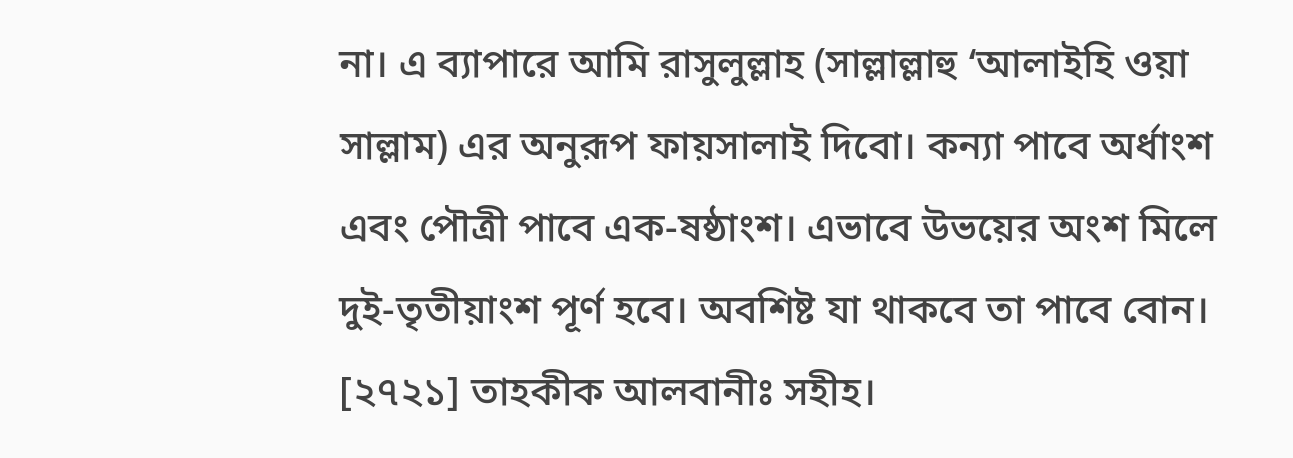না। এ ব্যাপারে আমি রাসুলুল্লাহ (সাল্লাল্লাহু ‘আলাইহি ওয়া সাল্লাম) এর অনুরূপ ফায়সালাই দিবো। কন্যা পাবে অর্ধাংশ এবং পৌত্রী পাবে এক-ষষ্ঠাংশ। এভাবে উভয়ের অংশ মিলে দুই-তৃতীয়াংশ পূর্ণ হবে। অবশিষ্ট যা থাকবে তা পাবে বোন। [২৭২১] তাহকীক আলবানীঃ সহীহ।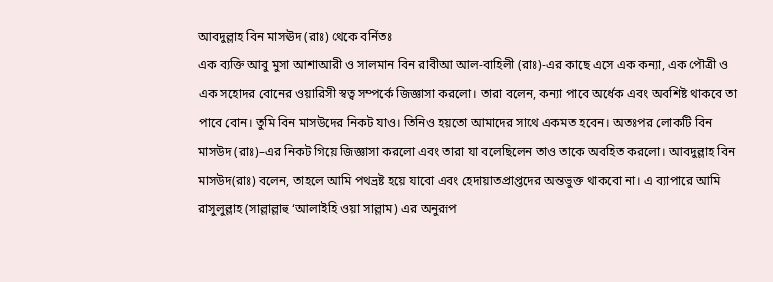আবদুল্লাহ বিন মাসঊদ (রাঃ) থেকে বর্নিতঃ
এক ব্যক্তি আবু মুসা আশাআরী ও সালমান বিন রাবীআ আল-বাহিলী (রাঃ)-এর কাছে এসে এক কন্যা, এক পৌত্রী ও এক সহোদর বোনের ওয়ারিসী স্বত্ব সম্পর্কে জিজ্ঞাসা করলো। তারা বলেন, কন্যা পাবে অর্ধেক এবং অবশিষ্ট থাকবে তা পাবে বোন। তুমি বিন মাসউদের নিকট যাও। তিনিও হয়তো আমাদের সাথে একমত হবেন। অতঃপর লোকটি বিন মাসউদ (রাঃ)–এর নিকট গিয়ে জিজ্ঞাসা করলো এবং তারা যা বলেছিলেন তাও তাকে অবহিত করলো। আবদুল্লাহ বিন মাসউদ(রাঃ) বলেন, তাহলে আমি পথভ্রষ্ট হয়ে যাবো এবং হেদায়াতপ্রাপ্তদের অন্তভুক্ত থাকবো না। এ ব্যাপারে আমি রাসুলুল্লাহ (সাল্লাল্লাহু ‘আলাইহি ওয়া সাল্লাম) এর অনুরূপ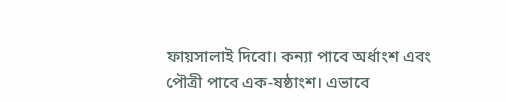ফায়সালাই দিবো। কন্যা পাবে অর্ধাংশ এবং পৌত্রী পাবে এক-ষষ্ঠাংশ। এভাবে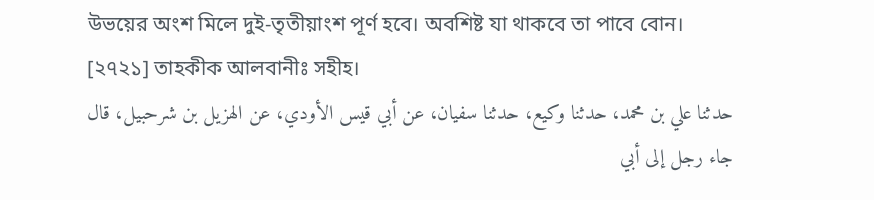উভয়ের অংশ মিলে দুই-তৃতীয়াংশ পূর্ণ হবে। অবশিষ্ট যা থাকবে তা পাবে বোন। [২৭২১] তাহকীক আলবানীঃ সহীহ।
حدثنا علي بن محمد، حدثنا وكيع، حدثنا سفيان، عن أبي قيس الأودي، عن الهزيل بن شرحبيل، قال جاء رجل إلى أبي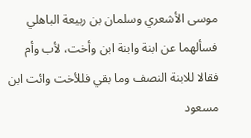موسى الأشعري وسلمان بن ربيعة الباهلي فسألهما عن ابنة وابنة ابن وأخت، لأب وأم فقالا للابنة النصف وما بقي فللأخت وائت ابن مسعود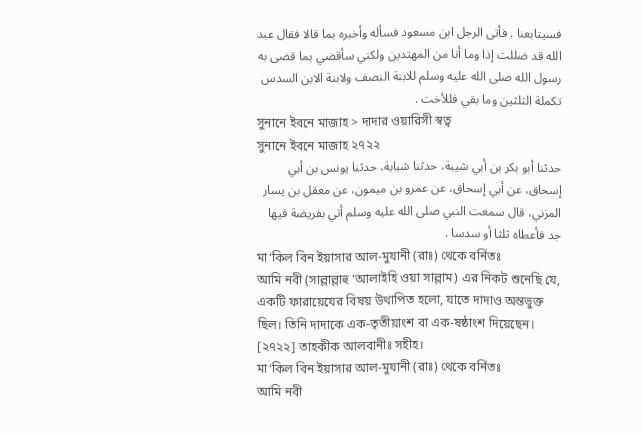فسيتابعنا . فأتى الرجل ابن مسعود فسأله وأخبره بما قالا فقال عبد الله قد ضللت إذا وما أنا من المهتدين ولكني سأقضي بما قضى به رسول الله صلى الله عليه وسلم للابنة النصف ولابنة الابن السدس تكملة الثلثين وما بقي فللأخت .
সুনানে ইবনে মাজাহ > দাদার ওয়ারিসী স্বত্ব
সুনানে ইবনে মাজাহ ২৭২২
حدثنا أبو بكر بن أبي شيبة، حدثنا شبابة، حدثنا يونس بن أبي إسحاق، عن أبي إسحاق، عن عمرو بن ميمون، عن معقل بن يسار المزني، قال سمعت النبي صلى الله عليه وسلم أتي بفريضة فيها جد فأعطاه ثلثا أو سدسا .
মা‘কিল বিন ইয়াসার আল-মুযানী (রাঃ) থেকে বর্নিতঃ
আমি নবী (সাল্লাল্লাহু ‘আলাইহি ওয়া সাল্লাম) এর নিকট শুনেছি যে, একটি ফারায়েযের বিষয় উথাপিত হলো, যাতে দাদাও অন্তভুক্ত ছিল। তিনি দাদাকে এক-তৃতীয়াংশ বা এক-ষষ্ঠাংশ দিয়েছেন। [২৭২২] তাহকীক আলবানীঃ সহীহ।
মা‘কিল বিন ইয়াসার আল-মুযানী (রাঃ) থেকে বর্নিতঃ
আমি নবী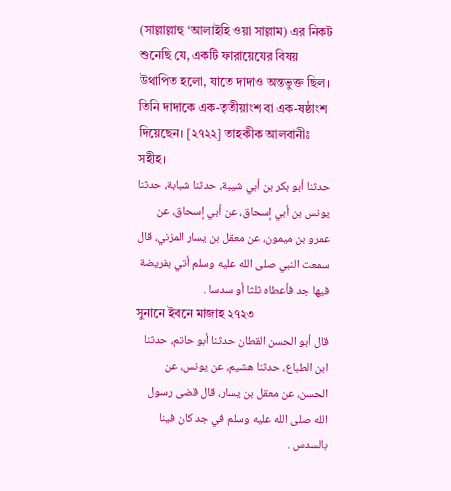(সাল্লাল্লাহু ‘আলাইহি ওয়া সাল্লাম) এর নিকট শুনেছি যে, একটি ফারায়েযের বিষয় উথাপিত হলো, যাতে দাদাও অন্তভুক্ত ছিল। তিনি দাদাকে এক-তৃতীয়াংশ বা এক-ষষ্ঠাংশ দিয়েছেন। [২৭২২] তাহকীক আলবানীঃ সহীহ।
حدثنا أبو بكر بن أبي شيبة، حدثنا شبابة، حدثنا يونس بن أبي إسحاق، عن أبي إسحاق، عن عمرو بن ميمون، عن معقل بن يسار المزني، قال سمعت النبي صلى الله عليه وسلم أتي بفريضة فيها جد فأعطاه ثلثا أو سدسا .
সুনানে ইবনে মাজাহ ২৭২৩
قال أبو الحسن القطان حدثنا أبو حاتم، حدثنا ابن الطباع، حدثنا هشيم، عن يونس، عن الحسن، عن معقل بن يسار، قال قضى رسول الله صلى الله عليه وسلم في جد كان فينا بالسدس .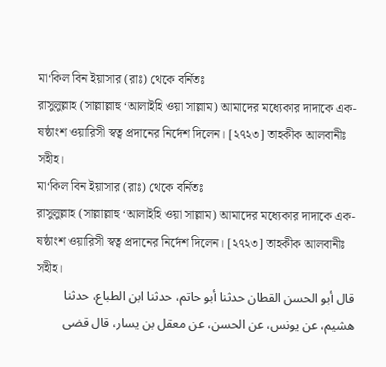মা‘কিল বিন ইয়াসার (রাঃ) থেকে বর্নিতঃ
রাসুলুল্লাহ (সাল্লাল্লাহু ‘আলাইহি ওয়া সাল্লাম) আমাদের মধ্যেকার দাদাকে এক-ষষ্ঠাংশ ওয়ারিসী স্বত্ব প্রদানের নির্দেশ দিলেন। [২৭২৩] তাহকীক আলবানীঃ সহীহ।
মা‘কিল বিন ইয়াসার (রাঃ) থেকে বর্নিতঃ
রাসুলুল্লাহ (সাল্লাল্লাহু ‘আলাইহি ওয়া সাল্লাম) আমাদের মধ্যেকার দাদাকে এক-ষষ্ঠাংশ ওয়ারিসী স্বত্ব প্রদানের নির্দেশ দিলেন। [২৭২৩] তাহকীক আলবানীঃ সহীহ।
قال أبو الحسن القطان حدثنا أبو حاتم، حدثنا ابن الطباع، حدثنا هشيم، عن يونس، عن الحسن، عن معقل بن يسار، قال قضى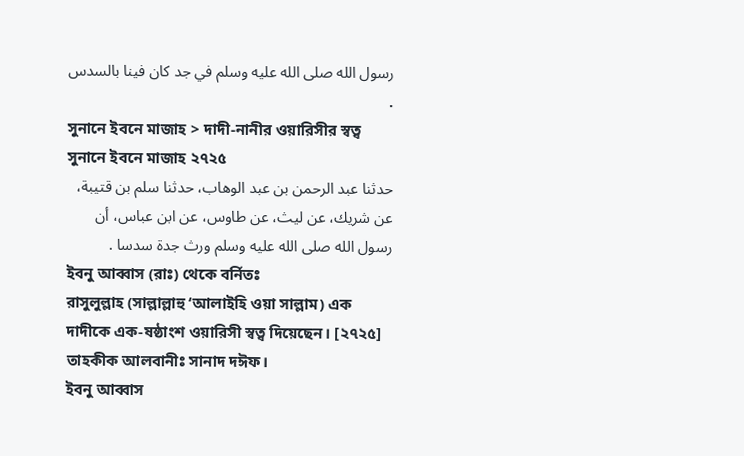رسول الله صلى الله عليه وسلم في جد كان فينا بالسدس .
সুনানে ইবনে মাজাহ > দাদী-নানীর ওয়ারিসীর স্বত্ব
সুনানে ইবনে মাজাহ ২৭২৫
حدثنا عبد الرحمن بن عبد الوهاب، حدثنا سلم بن قتيبة، عن شريك، عن ليث، عن طاوس، عن ابن عباس، أن رسول الله صلى الله عليه وسلم ورث جدة سدسا .
ইবনু আব্বাস (রাঃ) থেকে বর্নিতঃ
রাসুলুল্লাহ (সাল্লাল্লাহু ‘আলাইহি ওয়া সাল্লাম) এক দাদীকে এক-ষষ্ঠাংশ ওয়ারিসী স্বত্ব দিয়েছেন। [২৭২৫] তাহকীক আলবানীঃ সানাদ দঈফ।
ইবনু আব্বাস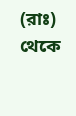(রাঃ) থেকে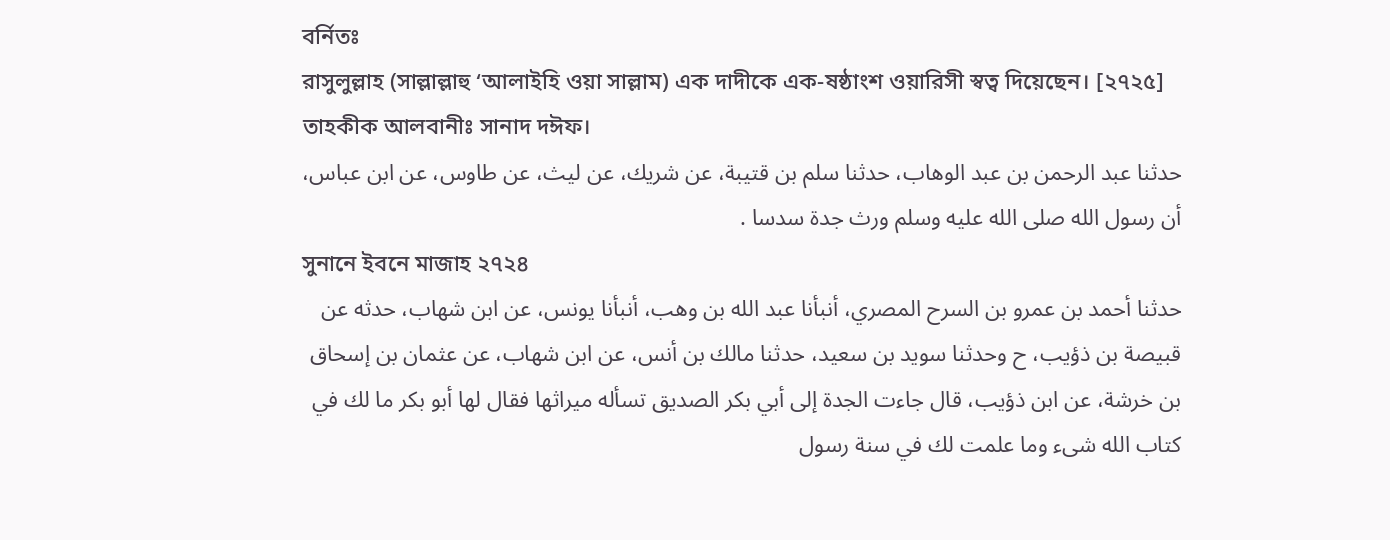বর্নিতঃ
রাসুলুল্লাহ (সাল্লাল্লাহু ‘আলাইহি ওয়া সাল্লাম) এক দাদীকে এক-ষষ্ঠাংশ ওয়ারিসী স্বত্ব দিয়েছেন। [২৭২৫] তাহকীক আলবানীঃ সানাদ দঈফ।
حدثنا عبد الرحمن بن عبد الوهاب، حدثنا سلم بن قتيبة، عن شريك، عن ليث، عن طاوس، عن ابن عباس، أن رسول الله صلى الله عليه وسلم ورث جدة سدسا .
সুনানে ইবনে মাজাহ ২৭২৪
حدثنا أحمد بن عمرو بن السرح المصري، أنبأنا عبد الله بن وهب، أنبأنا يونس، عن ابن شهاب، حدثه عن قبيصة بن ذؤيب، ح وحدثنا سويد بن سعيد، حدثنا مالك بن أنس، عن ابن شهاب، عن عثمان بن إسحاق بن خرشة، عن ابن ذؤيب، قال جاءت الجدة إلى أبي بكر الصديق تسأله ميراثها فقال لها أبو بكر ما لك في كتاب الله شىء وما علمت لك في سنة رسول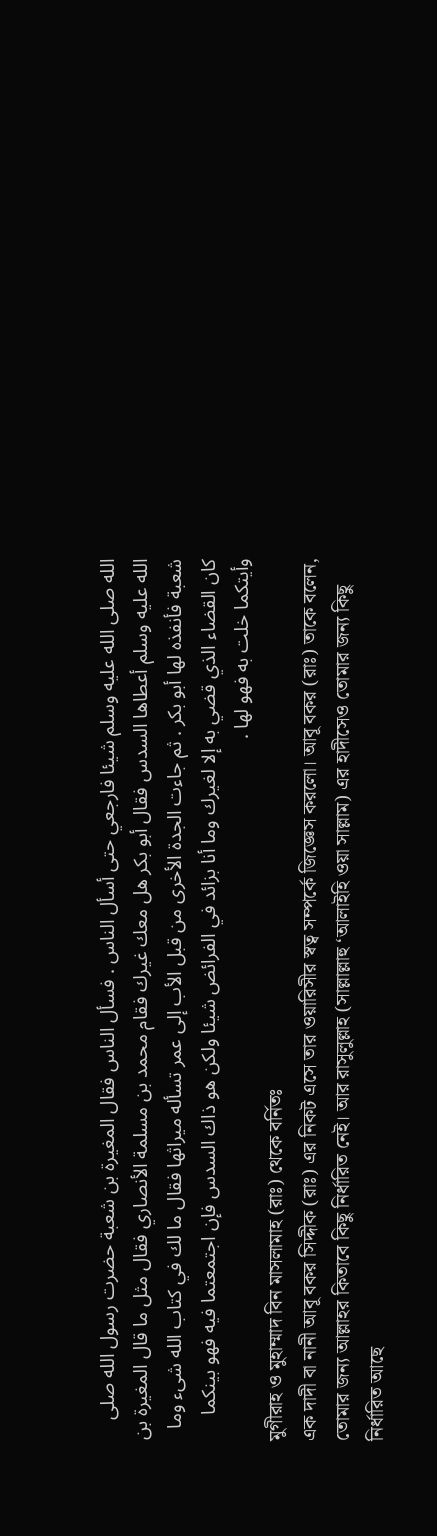الله صلى الله عليه وسلم شيئا فارجعي حتى أسأل الناس . فسأل الناس فقال المغيرة بن شعبة حضرت رسول الله صلى الله عليه وسلم أعطاها السدس فقال أبو بكر هل معك غيرك فقام محمد بن مسلمة الأنصاري فقال مثل ما قال المغيرة بن شعبة فأنفذه لها أبو بكر . ثم جاءت الجدة الأخرى من قبل الأب إلى عمر تسأله ميراثها فقال ما لك في كتاب الله شىء وما كان القضاء الذي قضي به إلا لغيرك وما أنا بزائد في الفرائض شيئا ولكن هو ذاك السدس فإن اجتمعتما فيه فهو بينكما وأيتكما خلت به فهو لها .
মুগীরাহ ও মুহাম্মাদ বিন মাসলামাহ (রাঃ) থেকে বর্নিতঃ
এক দাদী বা নানী আবূ বকর সিদ্দীক (রাঃ) এর নিকট এসে তার ওয়ারিসীর স্বত্ব সম্পর্কে জিজ্ঞেস করলো। আবূ বকর (রাঃ) তাকে বলেন, তোমার জন্য আল্লাহর কিতাবে কিছু নির্ধারিত নেই। আর রাসুলুল্লাহ (সাল্লাল্লাহু ‘আলাইহি ওয়া সাল্লাম) এর হাদীসেও তোমার জন্য কিছু নির্ধারিত আছে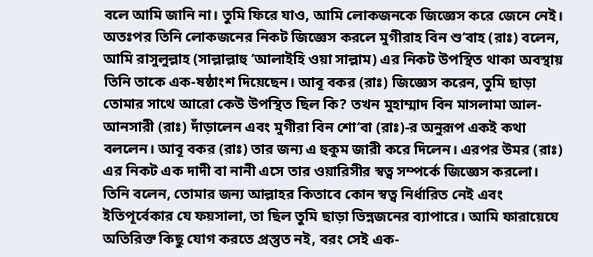বলে আমি জানি না। তুমি ফিরে যাও, আমি লোকজনকে জিজ্ঞেস করে জেনে নেই। অতঃপর তিনি লোকজনের নিকট জিজ্ঞেস করলে মুগীরাহ বিন শু‘বাহ (রাঃ) বলেন, আমি রাসুলুল্লাহ (সাল্লাল্লাহু ‘আলাইহি ওয়া সাল্লাম) এর নিকট উপস্থিত থাকা অবস্থায় তিনি তাকে এক-ষষ্ঠাংশ দিয়েছেন। আবূ বকর (রাঃ) জিজ্ঞেস করেন, তুমি ছাড়া তোমার সাথে আরো কেউ উপস্থিত ছিল কি? তখন মুহাম্মাদ বিন মাসলামা আল-আনসারী (রাঃ) দাঁড়ালেন এবং মুগীরা বিন শো‘বা (রাঃ)-র অনুরূপ একই কথা বললেন। আবূ বকর (রাঃ) তার জন্য এ হুকুম জারী করে দিলেন। এরপর উমর (রাঃ) এর নিকট এক দাদী বা নানী এসে তার ওয়ারিসীর স্বত্ব সম্পর্কে জিজ্ঞেস করলো। তিনি বলেন, তোমার জন্য আল্লাহর কিতাবে কোন স্বত্ব নির্ধারিত নেই এবং ইতিপূর্বেকার যে ফয়সালা, তা ছিল তুমি ছাড়া ভিন্নজনের ব্যাপারে। আমি ফারায়েযে অতিরিক্ত কিছু যোগ করতে প্রস্তুত নই, বরং সেই এক-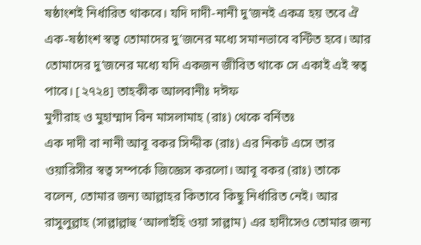ষষ্ঠাংশই নির্ধারিত থাকবে। যদি দাদী-নানী দু’জনই একত্র হয় তবে ঐ এক-ষষ্ঠাংশ স্বত্ব তোমাদের দু’জনের মধ্যে সমানভাবে বন্টিত হবে। আর তোমাদের দু’জনের মধ্যে যদি একজন জীবিত থাকে সে একাই এই স্বত্ব পাবে। [২৭২৪] তাহকীক আলবানীঃ দঈফ
মুগীরাহ ও মুহাম্মাদ বিন মাসলামাহ (রাঃ) থেকে বর্নিতঃ
এক দাদী বা নানী আবূ বকর সিদ্দীক (রাঃ) এর নিকট এসে তার ওয়ারিসীর স্বত্ব সম্পর্কে জিজ্ঞেস করলো। আবূ বকর (রাঃ) তাকে বলেন, তোমার জন্য আল্লাহর কিতাবে কিছু নির্ধারিত নেই। আর রাসুলুল্লাহ (সাল্লাল্লাহু ‘আলাইহি ওয়া সাল্লাম) এর হাদীসেও তোমার জন্য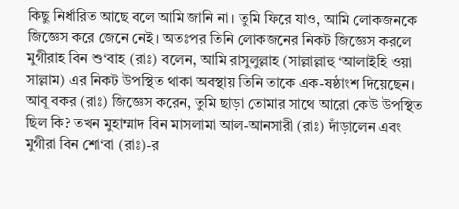কিছু নির্ধারিত আছে বলে আমি জানি না। তুমি ফিরে যাও, আমি লোকজনকে জিজ্ঞেস করে জেনে নেই। অতঃপর তিনি লোকজনের নিকট জিজ্ঞেস করলে মুগীরাহ বিন শু‘বাহ (রাঃ) বলেন, আমি রাসুলুল্লাহ (সাল্লাল্লাহু ‘আলাইহি ওয়া সাল্লাম) এর নিকট উপস্থিত থাকা অবস্থায় তিনি তাকে এক-ষষ্ঠাংশ দিয়েছেন। আবূ বকর (রাঃ) জিজ্ঞেস করেন, তুমি ছাড়া তোমার সাথে আরো কেউ উপস্থিত ছিল কি? তখন মুহাম্মাদ বিন মাসলামা আল-আনসারী (রাঃ) দাঁড়ালেন এবং মুগীরা বিন শো‘বা (রাঃ)-র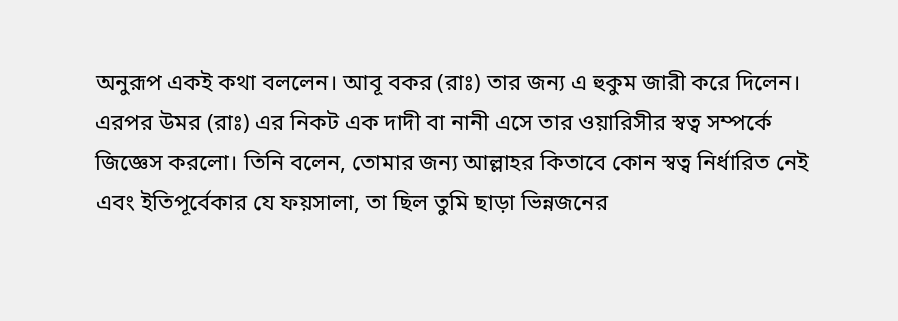অনুরূপ একই কথা বললেন। আবূ বকর (রাঃ) তার জন্য এ হুকুম জারী করে দিলেন। এরপর উমর (রাঃ) এর নিকট এক দাদী বা নানী এসে তার ওয়ারিসীর স্বত্ব সম্পর্কে জিজ্ঞেস করলো। তিনি বলেন, তোমার জন্য আল্লাহর কিতাবে কোন স্বত্ব নির্ধারিত নেই এবং ইতিপূর্বেকার যে ফয়সালা, তা ছিল তুমি ছাড়া ভিন্নজনের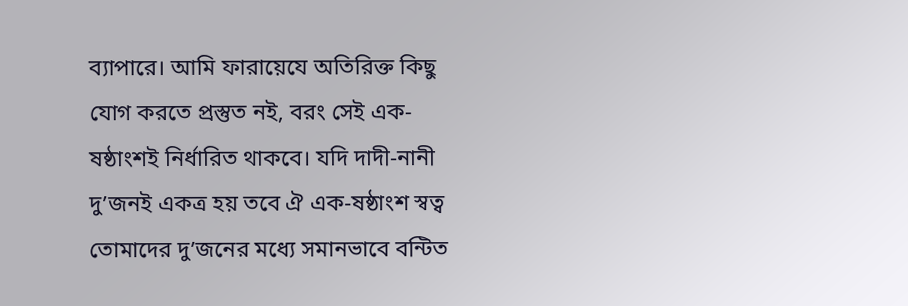ব্যাপারে। আমি ফারায়েযে অতিরিক্ত কিছু যোগ করতে প্রস্তুত নই, বরং সেই এক-ষষ্ঠাংশই নির্ধারিত থাকবে। যদি দাদী-নানী দু’জনই একত্র হয় তবে ঐ এক-ষষ্ঠাংশ স্বত্ব তোমাদের দু’জনের মধ্যে সমানভাবে বন্টিত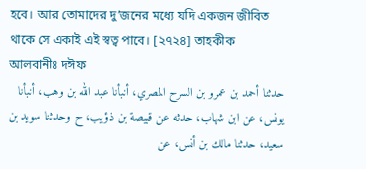হবে। আর তোমাদের দু’জনের মধ্যে যদি একজন জীবিত থাকে সে একাই এই স্বত্ব পাবে। [২৭২৪] তাহকীক আলবানীঃ দঈফ
حدثنا أحمد بن عمرو بن السرح المصري، أنبأنا عبد الله بن وهب، أنبأنا يونس، عن ابن شهاب، حدثه عن قبيصة بن ذؤيب، ح وحدثنا سويد بن سعيد، حدثنا مالك بن أنس، عن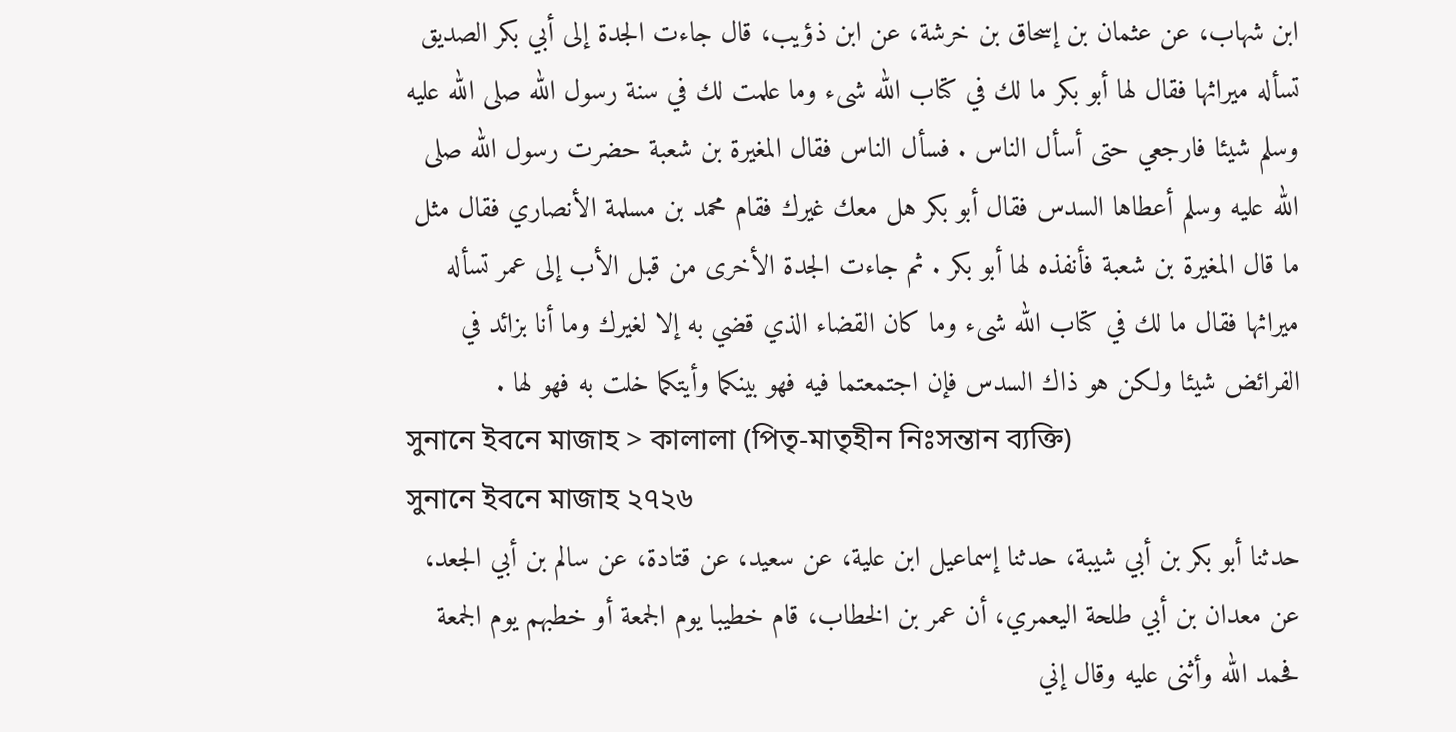ابن شهاب، عن عثمان بن إسحاق بن خرشة، عن ابن ذؤيب، قال جاءت الجدة إلى أبي بكر الصديق تسأله ميراثها فقال لها أبو بكر ما لك في كتاب الله شىء وما علمت لك في سنة رسول الله صلى الله عليه وسلم شيئا فارجعي حتى أسأل الناس . فسأل الناس فقال المغيرة بن شعبة حضرت رسول الله صلى الله عليه وسلم أعطاها السدس فقال أبو بكر هل معك غيرك فقام محمد بن مسلمة الأنصاري فقال مثل ما قال المغيرة بن شعبة فأنفذه لها أبو بكر . ثم جاءت الجدة الأخرى من قبل الأب إلى عمر تسأله ميراثها فقال ما لك في كتاب الله شىء وما كان القضاء الذي قضي به إلا لغيرك وما أنا بزائد في الفرائض شيئا ولكن هو ذاك السدس فإن اجتمعتما فيه فهو بينكما وأيتكما خلت به فهو لها .
সুনানে ইবনে মাজাহ > কালালা (পিতৃ-মাতৃহীন নিঃসন্তান ব্যক্তি)
সুনানে ইবনে মাজাহ ২৭২৬
حدثنا أبو بكر بن أبي شيبة، حدثنا إسماعيل ابن علية، عن سعيد، عن قتادة، عن سالم بن أبي الجعد، عن معدان بن أبي طلحة اليعمري، أن عمر بن الخطاب، قام خطيبا يوم الجمعة أو خطبهم يوم الجمعة فحمد الله وأثنى عليه وقال إني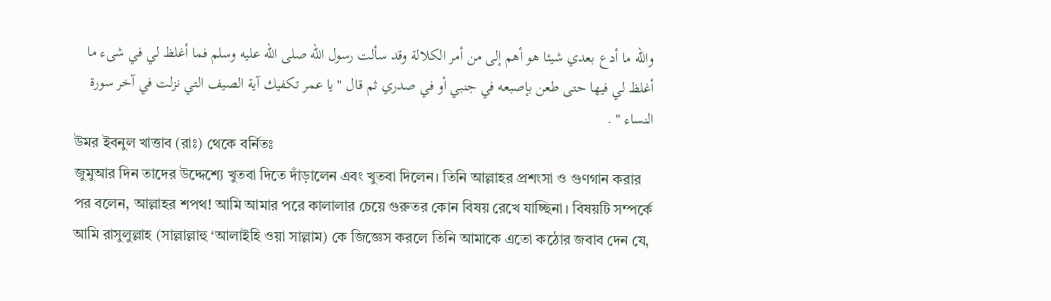والله ما أدع بعدي شيئا هو أهم إلى من أمر الكلالة وقد سألت رسول الله صلى الله عليه وسلم فما أغلظ لي في شىء ما أغلظ لي فيها حتى طعن بإصبعه في جنبي أو في صدري ثم قال " يا عمر تكفيك آية الصيف التي نزلت في آخر سورة النساء " .
উমর ইবনুল খাত্তাব (রাঃ) থেকে বর্নিতঃ
জুমুআর দিন তাদের উদ্দেশ্যে খুতবা দিতে দাঁড়ালেন এবং খুতবা দিলেন। তিনি আল্লাহর প্রশংসা ও গুণগান করার পর বলেন, আল্লাহর শপথ! আমি আমার পরে কালালার চেয়ে গুরুতর কোন বিষয় রেখে যাচ্ছিনা। বিষয়টি সম্পর্কে আমি রাসুলুল্লাহ (সাল্লাল্লাহু ‘আলাইহি ওয়া সাল্লাম) কে জিজ্ঞেস করলে তিনি আমাকে এতো কঠোর জবাব দেন যে,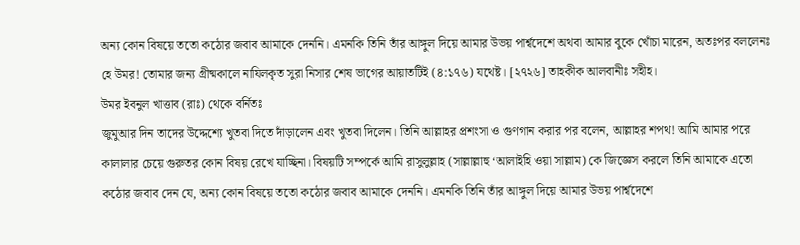অন্য কোন বিষয়ে ততো কঠোর জবাব আমাকে দেননি। এমনকি তিনি তাঁর আঙ্গুল দিয়ে আমার উভয় পার্শ্বদেশে অথবা আমার বুকে খোঁচা মারেন, অতঃপর বললেনঃ হে উমর! তোমার জন্য গ্রীষ্মকালে নাযিলকৃত সুরা নিসার শেষ ভাগের আয়াতটিই (৪:১৭৬) যথেষ্ট। [২৭২৬] তাহকীক আলবানীঃ সহীহ।
উমর ইবনুল খাত্তাব (রাঃ) থেকে বর্নিতঃ
জুমুআর দিন তাদের উদ্দেশ্যে খুতবা দিতে দাঁড়ালেন এবং খুতবা দিলেন। তিনি আল্লাহর প্রশংসা ও গুণগান করার পর বলেন, আল্লাহর শপথ! আমি আমার পরে কালালার চেয়ে গুরুতর কোন বিষয় রেখে যাচ্ছিনা। বিষয়টি সম্পর্কে আমি রাসুলুল্লাহ (সাল্লাল্লাহু ‘আলাইহি ওয়া সাল্লাম) কে জিজ্ঞেস করলে তিনি আমাকে এতো কঠোর জবাব দেন যে, অন্য কোন বিষয়ে ততো কঠোর জবাব আমাকে দেননি। এমনকি তিনি তাঁর আঙ্গুল দিয়ে আমার উভয় পার্শ্বদেশে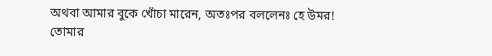অথবা আমার বুকে খোঁচা মারেন, অতঃপর বললেনঃ হে উমর! তোমার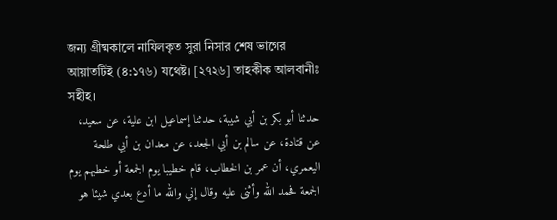জন্য গ্রীষ্মকালে নাযিলকৃত সুরা নিসার শেষ ভাগের আয়াতটিই (৪:১৭৬) যথেষ্ট। [২৭২৬] তাহকীক আলবানীঃ সহীহ।
حدثنا أبو بكر بن أبي شيبة، حدثنا إسماعيل ابن علية، عن سعيد، عن قتادة، عن سالم بن أبي الجعد، عن معدان بن أبي طلحة اليعمري، أن عمر بن الخطاب، قام خطيبا يوم الجمعة أو خطبهم يوم الجمعة فحمد الله وأثنى عليه وقال إني والله ما أدع بعدي شيئا هو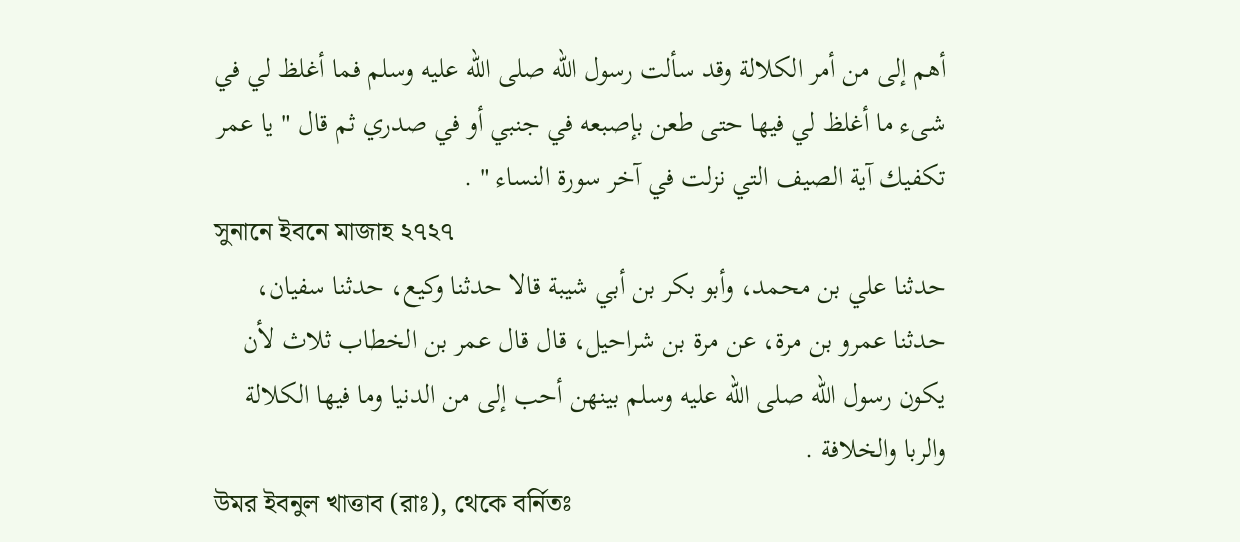أهم إلى من أمر الكلالة وقد سألت رسول الله صلى الله عليه وسلم فما أغلظ لي في شىء ما أغلظ لي فيها حتى طعن بإصبعه في جنبي أو في صدري ثم قال " يا عمر تكفيك آية الصيف التي نزلت في آخر سورة النساء " .
সুনানে ইবনে মাজাহ ২৭২৭
حدثنا علي بن محمد، وأبو بكر بن أبي شيبة قالا حدثنا وكيع، حدثنا سفيان، حدثنا عمرو بن مرة، عن مرة بن شراحيل، قال قال عمر بن الخطاب ثلاث لأن يكون رسول الله صلى الله عليه وسلم بينهن أحب إلى من الدنيا وما فيها الكلالة والربا والخلافة .
উমর ইবনুল খাত্তাব (রাঃ), থেকে বর্নিতঃ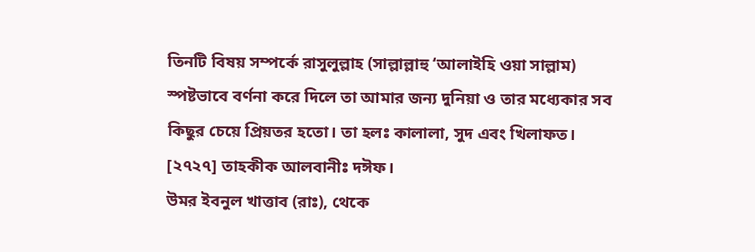তিনটি বিষয় সম্পর্কে রাসুলুল্লাহ (সাল্লাল্লাহু ‘আলাইহি ওয়া সাল্লাম) স্পষ্টভাবে বর্ণনা করে দিলে তা আমার জন্য দুনিয়া ও তার মধ্যেকার সব কিছুর চেয়ে প্রিয়তর হতো। তা হলঃ কালালা, সুদ এবং খিলাফত। [২৭২৭] তাহকীক আলবানীঃ দঈফ।
উমর ইবনুল খাত্তাব (রাঃ), থেকে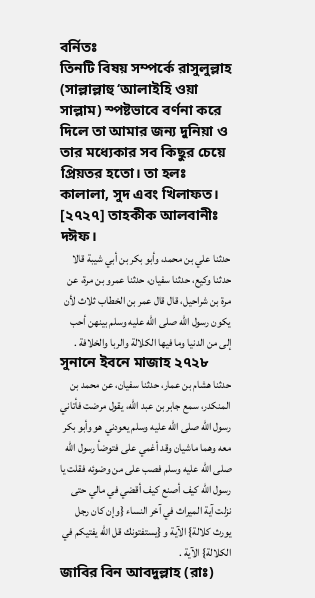বর্নিতঃ
তিনটি বিষয় সম্পর্কে রাসুলুল্লাহ (সাল্লাল্লাহু ‘আলাইহি ওয়া সাল্লাম) স্পষ্টভাবে বর্ণনা করে দিলে তা আমার জন্য দুনিয়া ও তার মধ্যেকার সব কিছুর চেয়ে প্রিয়তর হতো। তা হলঃ কালালা, সুদ এবং খিলাফত। [২৭২৭] তাহকীক আলবানীঃ দঈফ।
حدثنا علي بن محمد، وأبو بكر بن أبي شيبة قالا حدثنا وكيع، حدثنا سفيان، حدثنا عمرو بن مرة، عن مرة بن شراحيل، قال قال عمر بن الخطاب ثلاث لأن يكون رسول الله صلى الله عليه وسلم بينهن أحب إلى من الدنيا وما فيها الكلالة والربا والخلافة .
সুনানে ইবনে মাজাহ ২৭২৮
حدثنا هشام بن عمار، حدثنا سفيان، عن محمد بن المنكدر، سمع جابر بن عبد الله، يقول مرضت فأتاني رسول الله صلى الله عليه وسلم يعودني هو وأبو بكر معه وهما ماشيان وقد أغمي على فتوضأ رسول الله صلى الله عليه وسلم فصب على من وضوئه فقلت يا رسول الله كيف أصنع كيف أقضي في مالي حتى نزلت آية الميراث في آخر النساء {وإن كان رجل يورث كلالة} الآية و {يستفتونك قل الله يفتيكم في الكلالة} الآية .
জাবির বিন আবদুল্লাহ (রাঃ)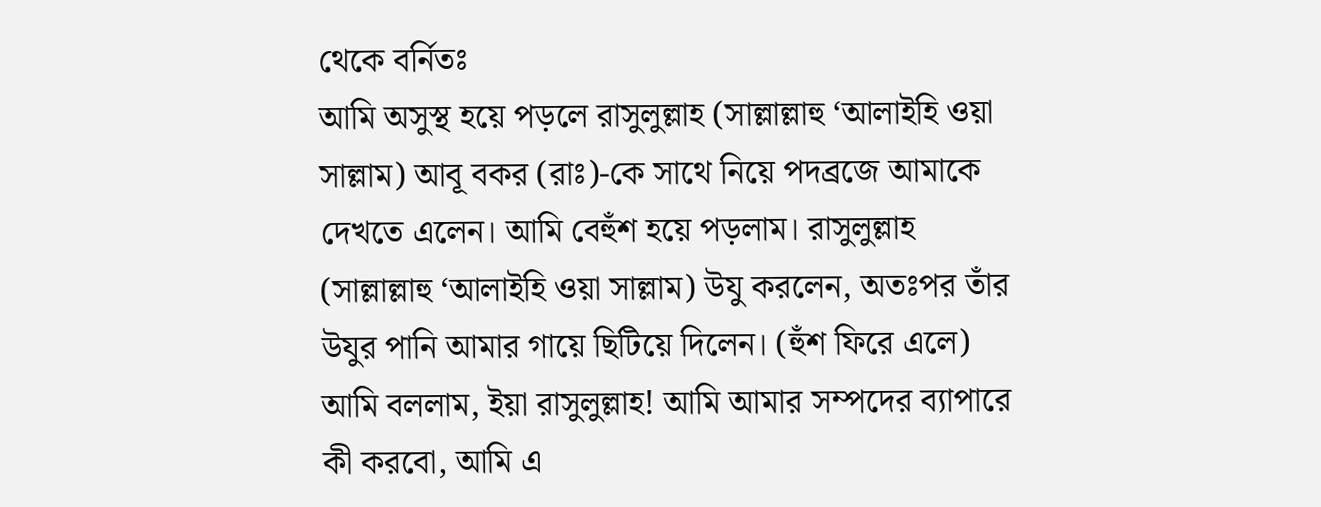থেকে বর্নিতঃ
আমি অসুস্থ হয়ে পড়লে রাসুলুল্লাহ (সাল্লাল্লাহু ‘আলাইহি ওয়া সাল্লাম) আবূ বকর (রাঃ)-কে সাথে নিয়ে পদব্রজে আমাকে দেখতে এলেন। আমি বেহুঁশ হয়ে পড়লাম। রাসুলুল্লাহ (সাল্লাল্লাহু ‘আলাইহি ওয়া সাল্লাম) উযু করলেন, অতঃপর তাঁর উযুর পানি আমার গায়ে ছিটিয়ে দিলেন। (হুঁশ ফিরে এলে) আমি বললাম, ইয়া রাসুলুল্লাহ! আমি আমার সম্পদের ব্যাপারে কী করবো, আমি এ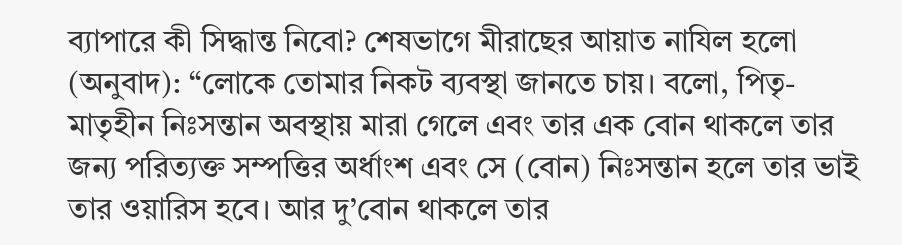ব্যাপারে কী সিদ্ধান্ত নিবো? শেষভাগে মীরাছের আয়াত নাযিল হলো (অনুবাদ): “লোকে তোমার নিকট ব্যবস্থা জানতে চায়। বলো, পিতৃ-মাতৃহীন নিঃসন্তান অবস্থায় মারা গেলে এবং তার এক বোন থাকলে তার জন্য পরিত্যক্ত সম্পত্তির অর্ধাংশ এবং সে (বোন) নিঃসন্তান হলে তার ভাই তার ওয়ারিস হবে। আর দু’বোন থাকলে তার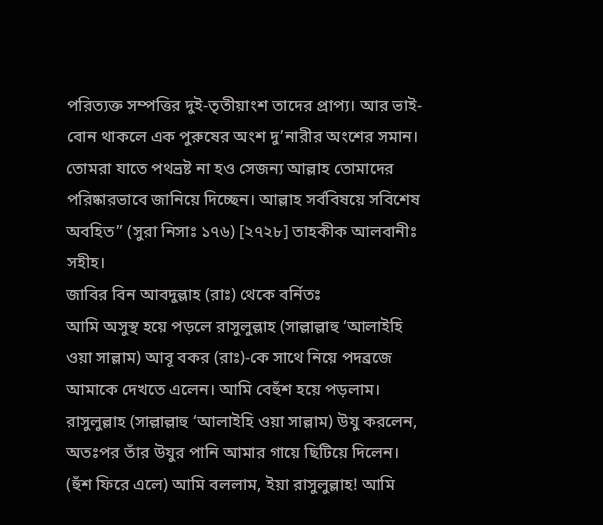পরিত্যক্ত সম্পত্তির দুই-তৃতীয়াংশ তাদের প্রাপ্য। আর ভাই-বোন থাকলে এক পুরুষের অংশ দু’নারীর অংশের সমান। তোমরা যাতে পথভ্রষ্ট না হও সেজন্য আল্লাহ তোমাদের পরিষ্কারভাবে জানিয়ে দিচ্ছেন। আল্লাহ সর্ববিষয়ে সবিশেষ অবহিত” (সুরা নিসাঃ ১৭৬) [২৭২৮] তাহকীক আলবানীঃ সহীহ।
জাবির বিন আবদুল্লাহ (রাঃ) থেকে বর্নিতঃ
আমি অসুস্থ হয়ে পড়লে রাসুলুল্লাহ (সাল্লাল্লাহু ‘আলাইহি ওয়া সাল্লাম) আবূ বকর (রাঃ)-কে সাথে নিয়ে পদব্রজে আমাকে দেখতে এলেন। আমি বেহুঁশ হয়ে পড়লাম। রাসুলুল্লাহ (সাল্লাল্লাহু ‘আলাইহি ওয়া সাল্লাম) উযু করলেন, অতঃপর তাঁর উযুর পানি আমার গায়ে ছিটিয়ে দিলেন। (হুঁশ ফিরে এলে) আমি বললাম, ইয়া রাসুলুল্লাহ! আমি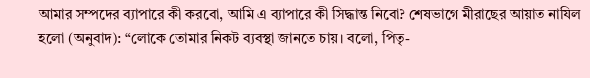আমার সম্পদের ব্যাপারে কী করবো, আমি এ ব্যাপারে কী সিদ্ধান্ত নিবো? শেষভাগে মীরাছের আয়াত নাযিল হলো (অনুবাদ): “লোকে তোমার নিকট ব্যবস্থা জানতে চায়। বলো, পিতৃ-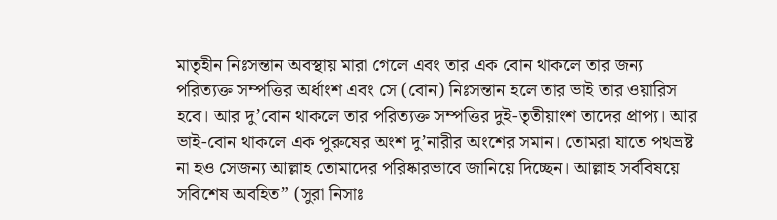মাতৃহীন নিঃসন্তান অবস্থায় মারা গেলে এবং তার এক বোন থাকলে তার জন্য পরিত্যক্ত সম্পত্তির অর্ধাংশ এবং সে (বোন) নিঃসন্তান হলে তার ভাই তার ওয়ারিস হবে। আর দু’বোন থাকলে তার পরিত্যক্ত সম্পত্তির দুই-তৃতীয়াংশ তাদের প্রাপ্য। আর ভাই-বোন থাকলে এক পুরুষের অংশ দু’নারীর অংশের সমান। তোমরা যাতে পথভ্রষ্ট না হও সেজন্য আল্লাহ তোমাদের পরিষ্কারভাবে জানিয়ে দিচ্ছেন। আল্লাহ সর্ববিষয়ে সবিশেষ অবহিত” (সুরা নিসাঃ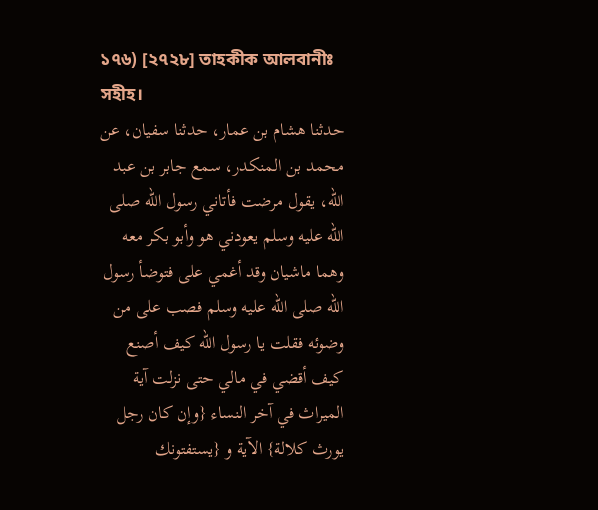১৭৬) [২৭২৮] তাহকীক আলবানীঃ সহীহ।
حدثنا هشام بن عمار، حدثنا سفيان، عن محمد بن المنكدر، سمع جابر بن عبد الله، يقول مرضت فأتاني رسول الله صلى الله عليه وسلم يعودني هو وأبو بكر معه وهما ماشيان وقد أغمي على فتوضأ رسول الله صلى الله عليه وسلم فصب على من وضوئه فقلت يا رسول الله كيف أصنع كيف أقضي في مالي حتى نزلت آية الميراث في آخر النساء {وإن كان رجل يورث كلالة} الآية و {يستفتونك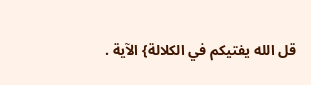قل الله يفتيكم في الكلالة} الآية .